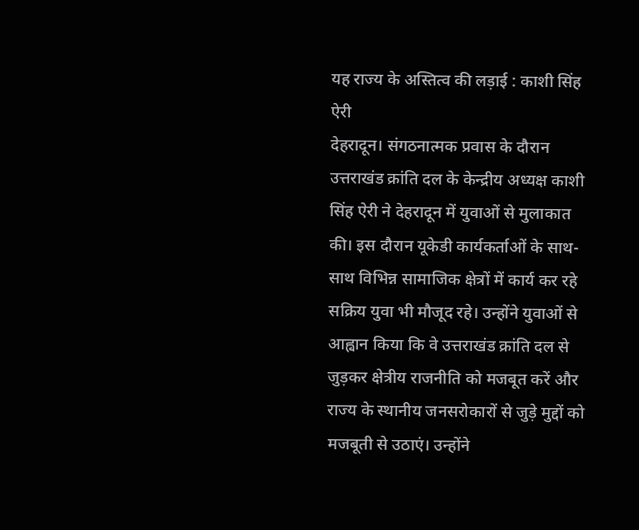यह राज्य के अस्तित्व की लड़ाई : काशी सिंह ऐरी
देहरादून। संगठनात्मक प्रवास के दौरान उत्तराखंड क्रांति दल के केन्द्रीय अध्यक्ष काशी सिंह ऐरी ने देहरादून में युवाओं से मुलाकात की। इस दौरान यूकेडी कार्यकर्ताओं के साथ-साथ विभिन्न सामाजिक क्षेत्रों में कार्य कर रहे सक्रिय युवा भी मौजूद रहे। उन्होंने युवाओं से आह्वान किया कि वे उत्तराखंड क्रांति दल से जुड़कर क्षेत्रीय राजनीति को मजबूत करें और राज्य के स्थानीय जनसरोकारों से जुड़े मुद्दों को मजबूती से उठाएं। उन्होंने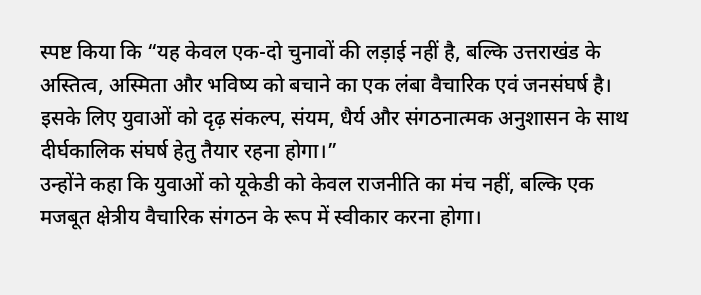स्पष्ट किया कि “यह केवल एक-दो चुनावों की लड़ाई नहीं है, बल्कि उत्तराखंड के अस्तित्व, अस्मिता और भविष्य को बचाने का एक लंबा वैचारिक एवं जनसंघर्ष है। इसके लिए युवाओं को दृढ़ संकल्प, संयम, धैर्य और संगठनात्मक अनुशासन के साथ दीर्घकालिक संघर्ष हेतु तैयार रहना होगा।”
उन्होंने कहा कि युवाओं को यूकेडी को केवल राजनीति का मंच नहीं, बल्कि एक मजबूत क्षेत्रीय वैचारिक संगठन के रूप में स्वीकार करना होगा।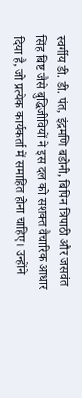स्वर्गीय डी. डी. पंत, इंद्रमणि बडोनी, बिपिन त्रिपाठी और जसवंत सिंह बिष्ट जैसे बुद्धिजीवियों ने इस दल को सशक्त वैचारिक आधार दिया है, जो प्रत्येक कार्यकर्ता में समाहित होना चाहिए। उन्होंने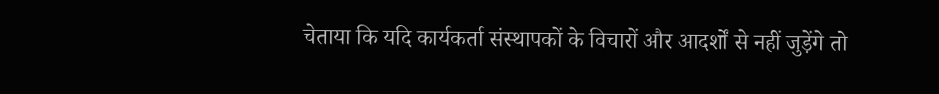चेताया कि यदि कार्यकर्ता संस्थापकों के विचारों और आदर्शों से नहीं जुड़ेंगे तो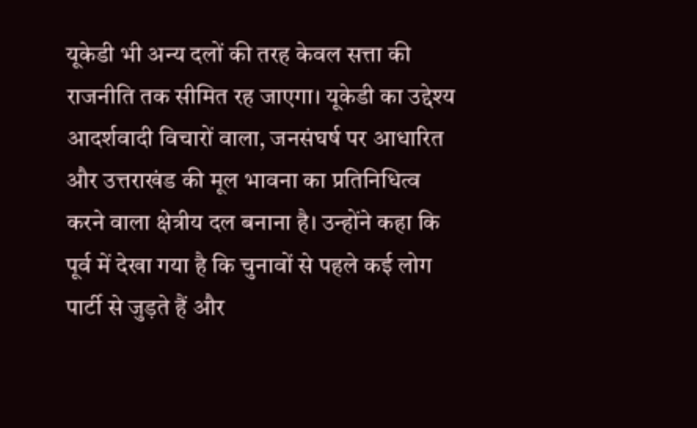यूकेडी भी अन्य दलों की तरह केवल सत्ता की राजनीति तक सीमित रह जाएगा। यूकेडी का उद्देश्य आदर्शवादी विचारों वाला, जनसंघर्ष पर आधारित और उत्तराखंड की मूल भावना का प्रतिनिधित्व करने वाला क्षेत्रीय दल बनाना है। उन्होंने कहा कि पूर्व में देखा गया है कि चुनावों से पहले कई लोग पार्टी से जुड़ते हैं और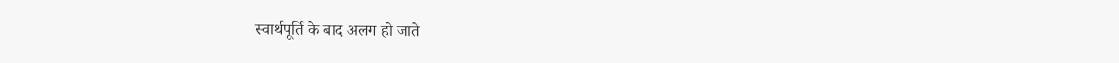स्वार्थपूर्ति के बाद अलग हो जाते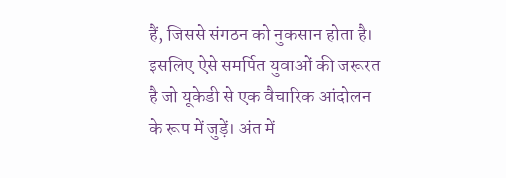हैं, जिससे संगठन को नुकसान होता है। इसलिए ऐसे समर्पित युवाओं की जरूरत है जो यूकेडी से एक वैचारिक आंदोलन के रूप में जुड़ें। अंत में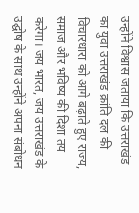उन्होंने विश्वास जताया कि उत्तराखंड का युवा उत्तराखंड क्रांति दल की विचारधारा को आगे बढ़ाते हुए राज्य, समाज और भविष्य की दिशा तय करेगा। जय भारत, जय उत्तराखंड के उद्घोष के साथ उन्होंने अपना संबोधन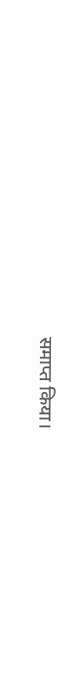समाप्त किया।